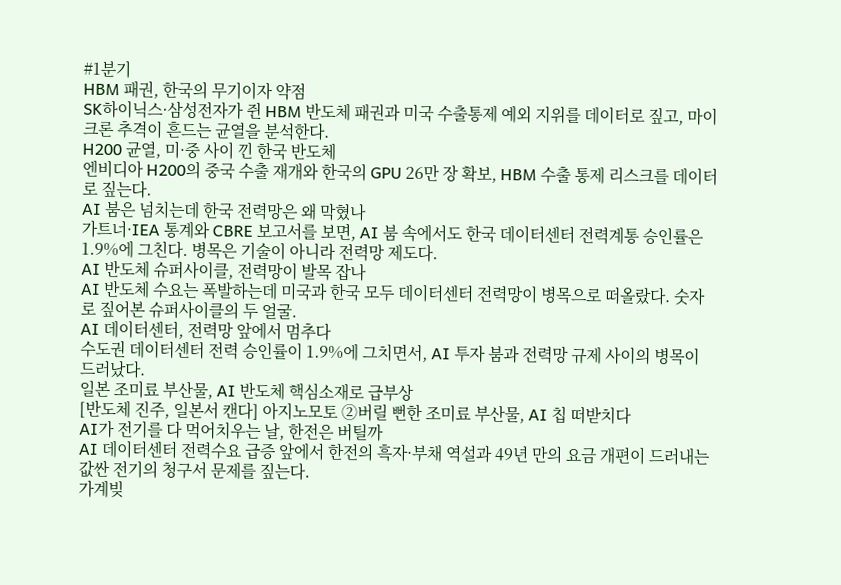#1분기
HBM 패권, 한국의 무기이자 약점
SK하이닉스·삼성전자가 쥔 HBM 반도체 패권과 미국 수출통제 예외 지위를 데이터로 짚고, 마이크론 추격이 흔드는 균열을 분석한다.
H200 균열, 미·중 사이 낀 한국 반도체
엔비디아 H200의 중국 수출 재개와 한국의 GPU 26만 장 확보, HBM 수출 통제 리스크를 데이터로 짚는다.
AI 붐은 넘치는데 한국 전력망은 왜 막혔나
가트너·IEA 통계와 CBRE 보고서를 보면, AI 붐 속에서도 한국 데이터센터 전력계통 승인률은 1.9%에 그친다. 병목은 기술이 아니라 전력망 제도다.
AI 반도체 슈퍼사이클, 전력망이 발목 잡나
AI 반도체 수요는 폭발하는데 미국과 한국 모두 데이터센터 전력망이 병목으로 떠올랐다. 숫자로 짚어본 슈퍼사이클의 두 얼굴.
AI 데이터센터, 전력망 앞에서 멈추다
수도권 데이터센터 전력 승인률이 1.9%에 그치면서, AI 투자 붐과 전력망 규제 사이의 병목이 드러났다.
일본 조미료 부산물, AI 반도체 핵심소재로 급부상
[반도체 진주, 일본서 캔다] 아지노모토 ②버릴 뻔한 조미료 부산물, AI 칩 떠받치다
AI가 전기를 다 먹어치우는 날, 한전은 버틸까
AI 데이터센터 전력수요 급증 앞에서 한전의 흑자·부채 역설과 49년 만의 요금 개편이 드러내는 값싼 전기의 청구서 문제를 짚는다.
가계빚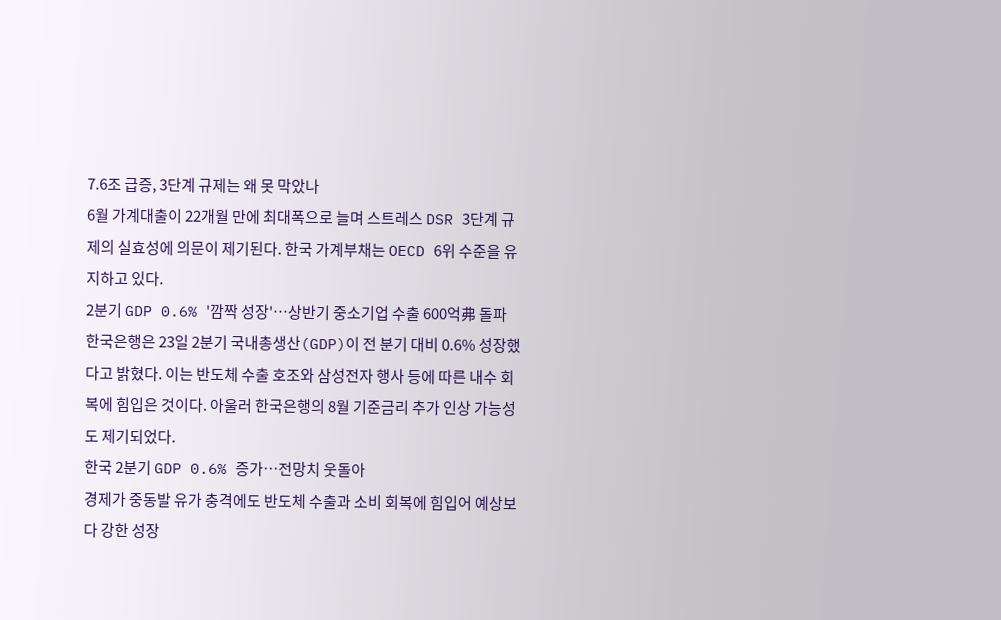7.6조 급증, 3단계 규제는 왜 못 막았나
6월 가계대출이 22개월 만에 최대폭으로 늘며 스트레스 DSR 3단계 규제의 실효성에 의문이 제기된다. 한국 가계부채는 OECD 6위 수준을 유지하고 있다.
2분기 GDP 0.6% '깜짝 성장'…상반기 중소기업 수출 600억弗 돌파
한국은행은 23일 2분기 국내총생산(GDP)이 전 분기 대비 0.6% 성장했다고 밝혔다. 이는 반도체 수출 호조와 삼성전자 행사 등에 따른 내수 회복에 힘입은 것이다. 아울러 한국은행의 8월 기준금리 추가 인상 가능성도 제기되었다.
한국 2분기 GDP 0.6% 증가…전망치 웃돌아
경제가 중동발 유가 충격에도 반도체 수출과 소비 회복에 힘입어 예상보다 강한 성장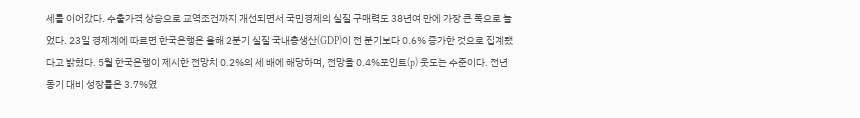세를 이어갔다. 수출가격 상승으로 교역조건까지 개선되면서 국민경제의 실질 구매력도 38년여 만에 가장 큰 폭으로 늘었다. 23일 경제계에 따르면 한국은행은 올해 2분기 실질 국내총생산(GDP)이 전 분기보다 0.6% 증가한 것으로 집계됐다고 밝혔다. 5월 한국은행이 제시한 전망치 0.2%의 세 배에 해당하며, 전망을 0.4%포인트(p) 웃도는 수준이다. 전년 동기 대비 성장률은 3.7%였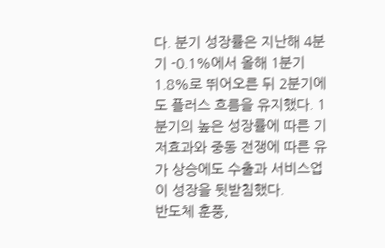다. 분기 성장률은 지난해 4분기 -0.1%에서 올해 1분기 1.8%로 뛰어오른 뒤 2분기에도 플러스 흐름을 유지했다. 1분기의 높은 성장률에 따른 기저효과와 중동 전쟁에 따른 유가 상승에도 수출과 서비스업이 성장을 뒷받침했다.
반도체 훈풍,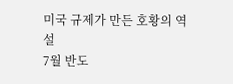미국 규제가 만든 호황의 역설
7월 반도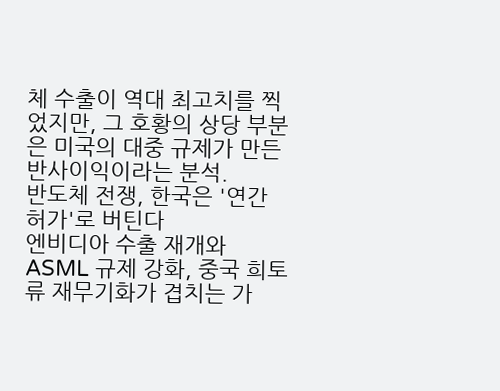체 수출이 역대 최고치를 찍었지만, 그 호황의 상당 부분은 미국의 대중 규제가 만든 반사이익이라는 분석.
반도체 전쟁, 한국은 '연간 허가'로 버틴다
엔비디아 수출 재개와 ASML 규제 강화, 중국 희토류 재무기화가 겹치는 가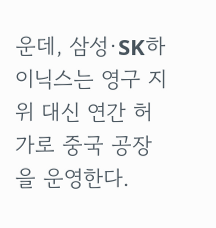운데, 삼성·SK하이닉스는 영구 지위 대신 연간 허가로 중국 공장을 운영한다.